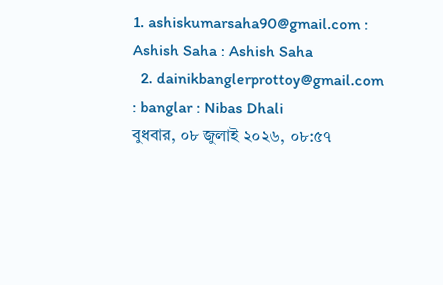1. ashiskumarsaha90@gmail.com : Ashish Saha : Ashish Saha
  2. dainikbanglerprottoy@gmail.com : banglar : Nibas Dhali
বুধবার, ০৮ জুলাই ২০২৬, ০৮:৫৭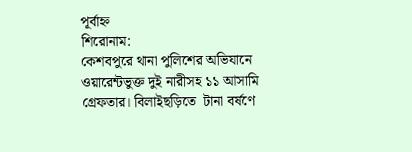পূর্বাহ্ন
শিরোনাম:
কেশবপুরে থানা পুলিশের অভিযানে ওয়ারেন্টভুক্ত দুই নারীসহ ১১ আসামি গ্রেফতার। বিলাইছড়িতে  টানা বর্ষণে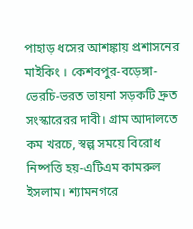পাহাড় ধসের আশঙ্কায় প্রশাসনের মাইকিং । কেশবপুর-বড়েঙ্গা-ভেরচি-ভরত ভায়না সড়কটি দ্রুত সংস্কারেরর দাবী। গ্রাম আদালতে কম খরচে, স্বল্প সময়ে বিরোধ নিষ্পত্তি হয়-এটিএম কামরুল ইসলাম। শ্যামনগরে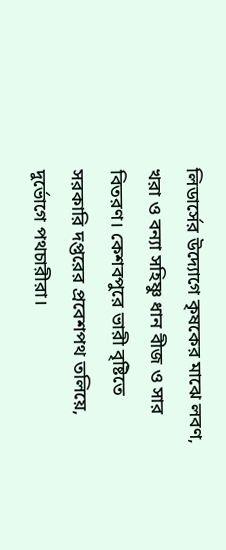লিডার্সের উদ্যোগে কৃষকের মাঝে লবণ, খরা ও বন্যা সহিষ্ণু ধান বীজ ও সার বিতরণ। কেশবপুরে ভারী বৃষ্টিতে সরকারি দপ্তরের প্রবেশপথ তলিয়ে, দুর্ভোগে পথচারীরা।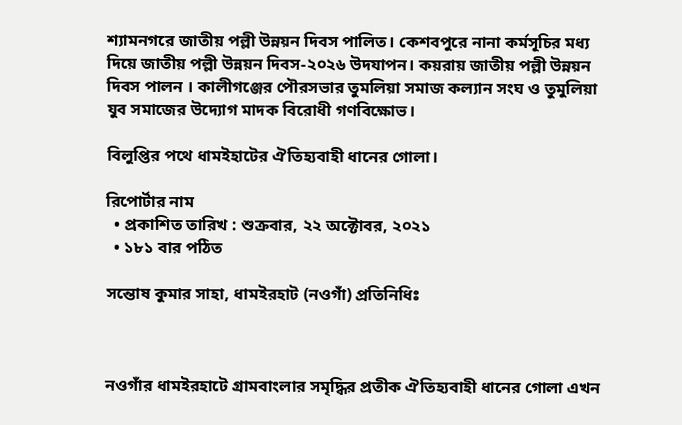শ্যামনগরে জাতীয় পল্লী উন্নয়ন দিবস পালিত। কেশবপুরে নানা কর্মসূচির মধ্য দিয়ে জাতীয় পল্লী উন্নয়ন দিবস-২০২৬ উদযাপন। কয়রায় জাতীয় পল্লী উন্নয়ন দিবস পালন । কালীগঞ্জের পৌরসভার তুমলিয়া সমাজ কল্যান সংঘ ও তুমুলিয়া যুব সমাজের উদ্যোগ মাদক বিরোধী গণবিক্ষোভ।

বিলুপ্তির পথে ধামইহাটের ঐতিহ্যবাহী ধানের গোলা।

রিপোর্টার নাম
  • প্রকাশিত তারিখ : শুক্রবার, ২২ অক্টোবর, ২০২১
  • ১৮১ বার পঠিত

সন্তোষ কুমার সাহা, ধামইরহাট (নওগাঁ) প্রতিনিধিঃ



নওগাঁর ধামইরহাটে গ্রামবাংলার সমৃদ্ধির প্রতীক ঐতিহ্যবাহী ধানের গোলা এখন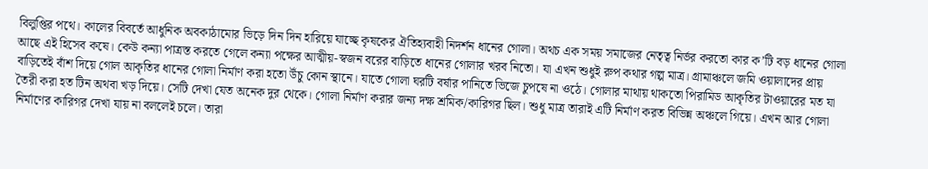বিলুপ্তির পথে। কালের বিবর্তে আধুনিক অবকাঠামোর ভিড়ে দিন দিন হারিয়ে যাচ্ছে কৃষকের ঐতিহ্যবাহী নিদর্শন ধানের গোলা। অথচ এক সময় সমাজের নেতৃত্ব নির্ভর করতো কার ক’টি বড় ধানের গোলা আছে এই হিসেব কষে। কেউ কন্যা পাত্রস্ত করতে গেলে কন্যা পক্ষের আত্মীয়-স্বজন বরের বাড়িতে ধানের গোলার খরব নিতো। যা এখন শুধুই রুপ কথার গল্প মাত্র। গ্রামাঞ্চলে জমি ওয়ালাদের প্রায় বাড়িতেই বাঁশ দিয়ে গোল আকৃতির ধানের গোলা নির্মাণ করা হতো উঁচু কোন স্থানে। যাতে গোলা ঘরটি বর্ষার পানিতে ভিজে চুপষে না ওঠে। গোলার মাথায় থাকতো পিরামিড আকৃতির টাওয়ারের মত যা তৈরী করা হত টিন অথবা খড় দিয়ে। সেটি দেখা যেত অনেক দুর থেকে। গোলা নির্মাণ করার জন্য দক্ষ শ্রমিক/কারিগর ছিল। শুধু মাত্র তারাই এটি নির্মাণ করত বিভিন্ন অঞ্চলে গিয়ে। এখন আর গোলা নির্মাণের কারিগর দেখা যায় না বললেই চলে। তারা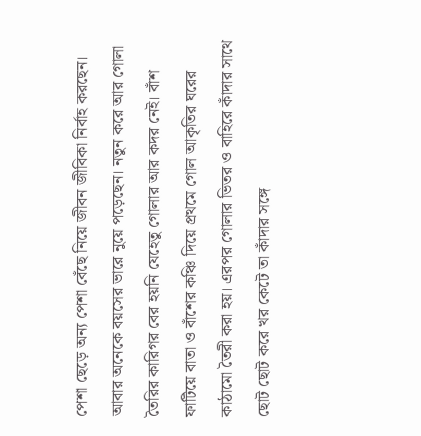পেশা ছেড়ে অন্য পেশা বেঁছে নিয়ে জীবন জীবিকা নির্বাহ করছেন। আবার অনেকে বয়সের ভারে নুয়ে পড়েছেন। নতুন করে আর গোলা তৈরির কারিগর বের হয়নি যেহেতু গোলার আর কদর নেই। বাঁশ ফাটিয়ে বাতা ও বাঁশের কঞ্চি দিয়ে প্রথমে গোল আকৃতির ঘরের কাঠামো তৈরী করা হয়। এরপর গোলার ভিতর ও বাহিরে কাঁদার সাথে ছোট ছোট করে খর কেটে তা কাঁদার সঙ্গে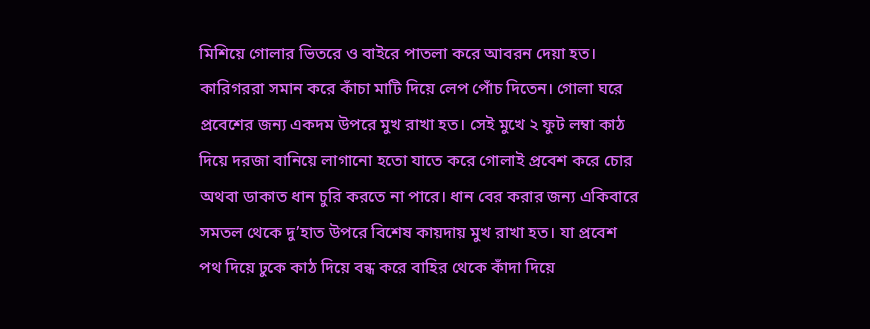মিশিয়ে গোলার ভিতরে ও বাইরে পাতলা করে আবরন দেয়া হত। কারিগররা সমান করে কাঁচা মাটি দিয়ে লেপ পোঁচ দিতেন। গোলা ঘরে প্রবেশের জন্য একদম উপরে মুখ রাখা হত। সেই মুখে ২ ফুট লম্বা কাঠ দিয়ে দরজা বানিয়ে লাগানো হতো যাতে করে গোলাই প্রবেশ করে চোর অথবা ডাকাত ধান চুরি করতে না পারে। ধান বের করার জন্য একিবারে সমতল থেকে দু’হাত উপরে বিশেষ কায়দায় মুখ রাখা হত। যা প্রবেশ পথ দিয়ে ঢুকে কাঠ দিয়ে বন্ধ করে বাহির থেকে কাঁদা দিয়ে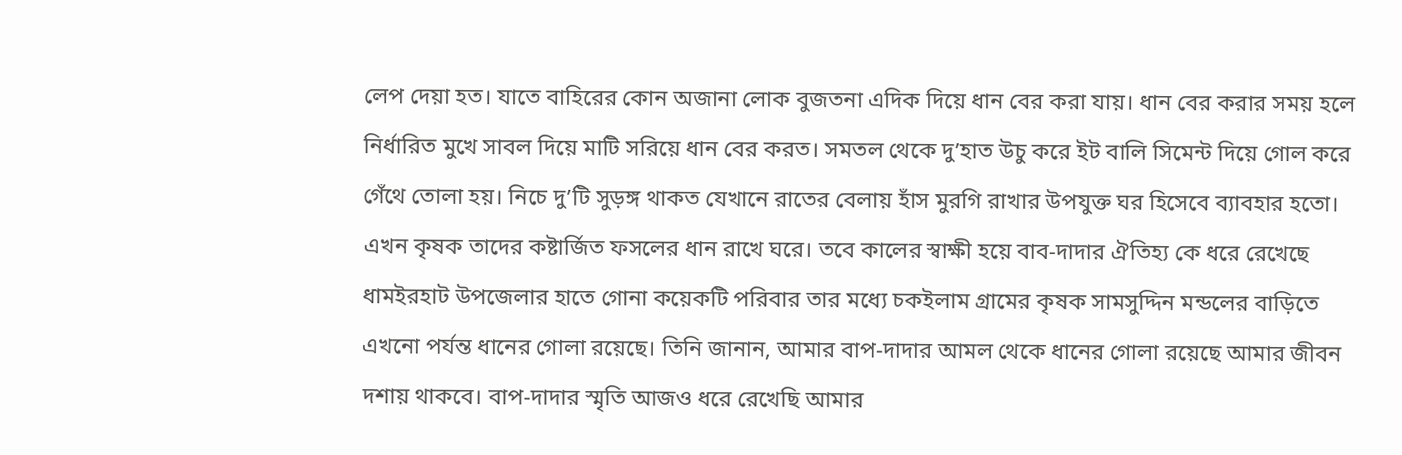লেপ দেয়া হত। যাতে বাহিরের কোন অজানা লোক বুজতনা এদিক দিয়ে ধান বের করা যায়। ধান বের করার সময় হলে নির্ধারিত মুখে সাবল দিয়ে মাটি সরিয়ে ধান বের করত। সমতল থেকে দু’হাত উচু করে ইট বালি সিমেন্ট দিয়ে গোল করে গেঁথে তোলা হয়। নিচে দু’টি সুড়ঙ্গ থাকত যেখানে রাতের বেলায় হাঁস মুরগি রাখার উপযুক্ত ঘর হিসেবে ব্যাবহার হতো। এখন কৃষক তাদের কষ্টার্জিত ফসলের ধান রাখে ঘরে। তবে কালের স্বাক্ষী হয়ে বাব-দাদার ঐতিহ্য কে ধরে রেখেছে ধামইরহাট উপজেলার হাতে গোনা কয়েকটি পরিবার তার মধ্যে চকইলাম গ্রামের কৃষক সামসুদ্দিন মন্ডলের বাড়িতে এখনো পর্যন্ত ধানের গোলা রয়েছে। তিনি জানান, আমার বাপ-দাদার আমল থেকে ধানের গোলা রয়েছে আমার জীবন দশায় থাকবে। বাপ-দাদার স্মৃতি আজও ধরে রেখেছি আমার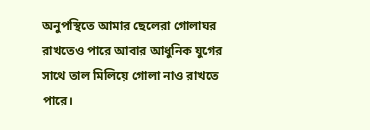অনুপস্থিতে আমার ছেলেরা গোলাঘর রাখতেও পারে আবার আধুনিক যুগের সাথে তাল মিলিয়ে গোলা নাও রাখতে পারে।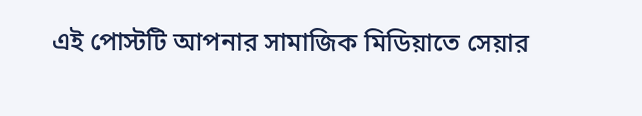এই পোস্টটি আপনার সামাজিক মিডিয়াতে সেয়ার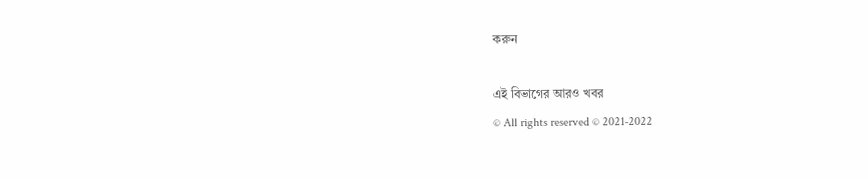করুন

এই বিভাগের আরও খবর
© All rights reserved © 2021-2022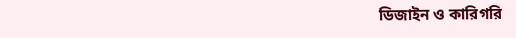ডিজাইন ও কারিগরি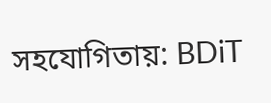সহযোগিতায়: BDiT